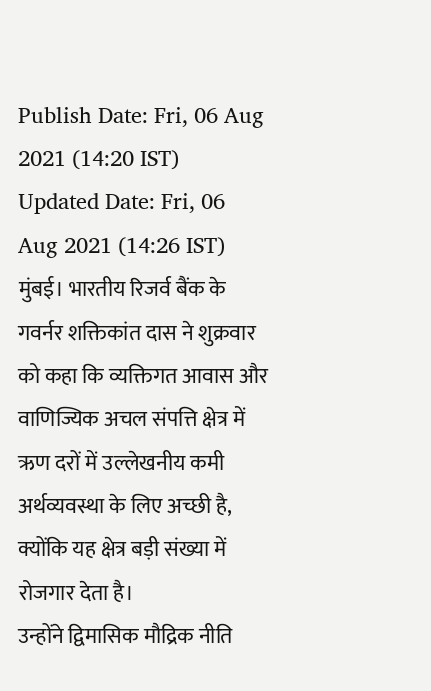Publish Date: Fri, 06 Aug 2021 (14:20 IST)
Updated Date: Fri, 06 Aug 2021 (14:26 IST)
मुंबई। भारतीय रिजर्व बैंक के गवर्नर शक्तिकांत दास ने शुक्रवार को कहा कि व्यक्तिगत आवास और वाणिज्यिक अचल संपत्ति क्षेत्र में ऋण दरों में उल्लेखनीय कमी अर्थव्यवस्था के लिए अच्छी है, क्योंकि यह क्षेत्र बड़ी संख्या में रोजगार देता है।
उन्होंने द्विमासिक मौद्रिक नीति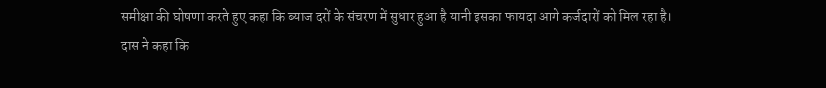समीक्षा की घोषणा करते हुए कहा कि ब्याज दरों के संचरण में सुधार हुआ है यानी इसका फायदा आगे कर्जदारों को मिल रहा है।
दास ने कहा कि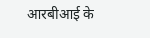आरबीआई के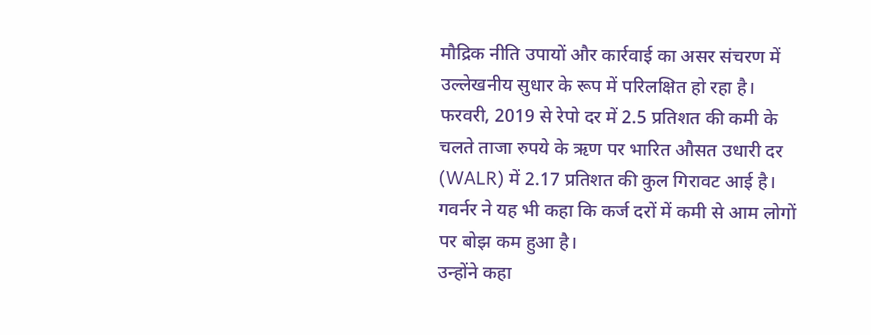मौद्रिक नीति उपायों और कार्रवाई का असर संचरण में उल्लेखनीय सुधार के रूप में परिलक्षित हो रहा है। फरवरी, 2019 से रेपो दर में 2.5 प्रतिशत की कमी के चलते ताजा रुपये के ऋण पर भारित औसत उधारी दर (WALR) में 2.17 प्रतिशत की कुल गिरावट आई है। गवर्नर ने यह भी कहा कि कर्ज दरों में कमी से आम लोगों पर बोझ कम हुआ है।
उन्होंने कहा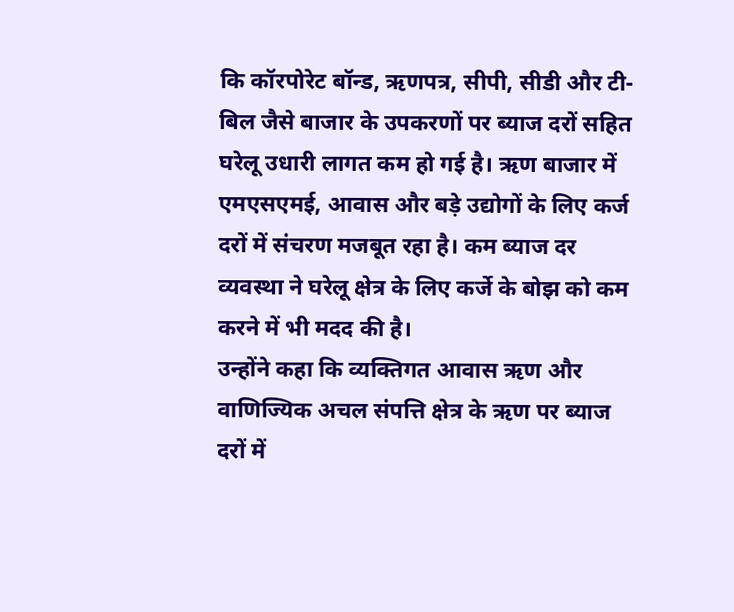कि कॉरपोरेट बॉन्ड, ऋणपत्र, सीपी, सीडी और टी-बिल जैसे बाजार के उपकरणों पर ब्याज दरों सहित घरेलू उधारी लागत कम हो गई है। ऋण बाजार में एमएसएमई, आवास और बड़े उद्योगों के लिए कर्ज दरों में संचरण मजबूत रहा है। कम ब्याज दर व्यवस्था ने घरेलू क्षेत्र के लिए कर्जे के बोझ को कम करने में भी मदद की है।
उन्होंने कहा कि व्यक्तिगत आवास ऋण और वाणिज्यिक अचल संपत्ति क्षेत्र के ऋण पर ब्याज दरों में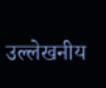उल्लेखनीय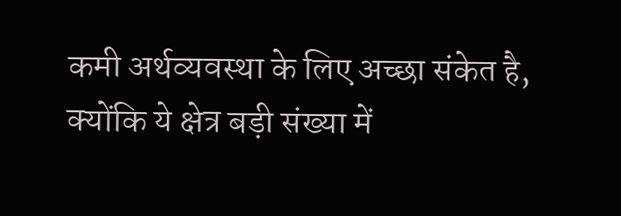कमी अर्थव्यवस्था के लिए अच्छा संकेत है, क्योंकि ये क्षेत्र बड़ी संख्या में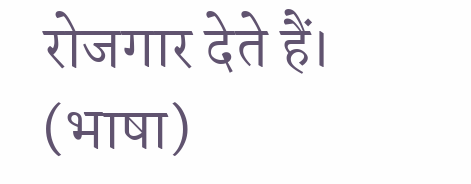रोजगार देते हैं। (भाषा)